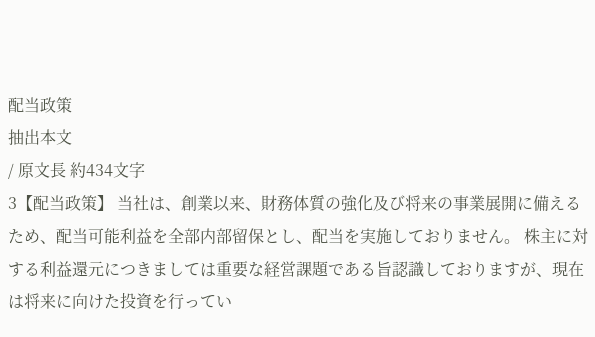配当政策
抽出本文
/ 原文長 約434文字
3【配当政策】 当社は、創業以来、財務体質の強化及び将来の事業展開に備えるため、配当可能利益を全部内部留保とし、配当を実施しておりません。 株主に対する利益還元につきましては重要な経営課題である旨認識しておりますが、現在は将来に向けた投資を行ってい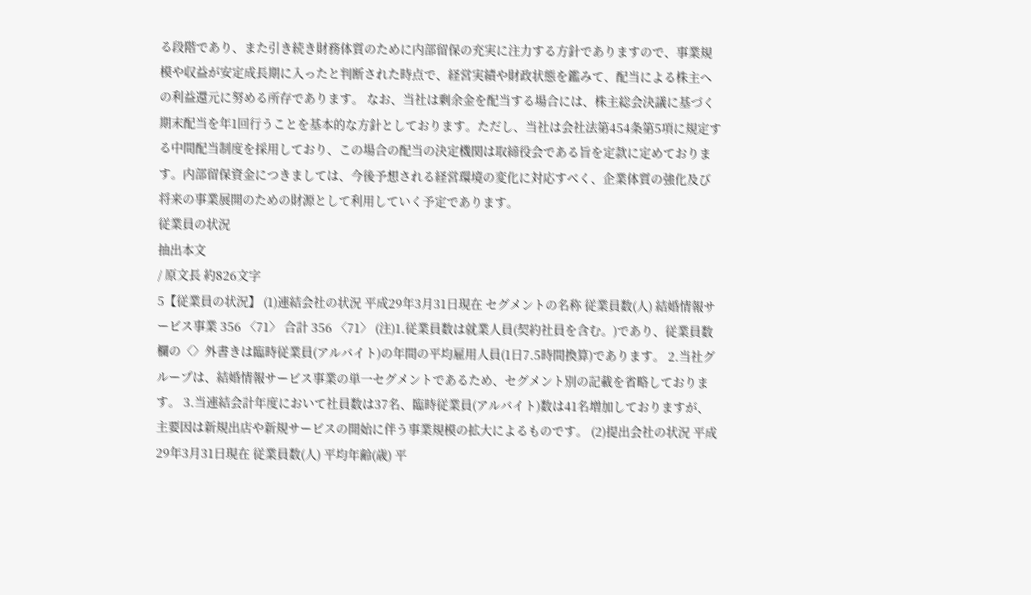る段階であり、また引き続き財務体質のために内部留保の充実に注力する方針でありますので、事業規模や収益が安定成長期に入ったと判断された時点で、経営実績や財政状態を鑑みて、配当による株主への利益還元に努める所存であります。 なお、当社は剰余金を配当する場合には、株主総会決議に基づく期末配当を年1回行うことを基本的な方針としております。ただし、当社は会社法第454条第5項に規定する中間配当制度を採用しており、この場合の配当の決定機関は取締役会である旨を定款に定めております。内部留保資金につきましては、今後予想される経営環境の変化に対応すべく、企業体質の強化及び将来の事業展開のための財源として利用していく予定であります。
従業員の状況
抽出本文
/ 原文長 約826文字
5【従業員の状況】 (1)連結会社の状況 平成29年3月31日現在 セグメントの名称 従業員数(人) 結婚情報サービス事業 356 〈71〉 合計 356 〈71〉 (注)1.従業員数は就業人員(契約社員を含む。)であり、従業員数欄の〈〉外書きは臨時従業員(アルバイト)の年間の平均雇用人員(1日7.5時間換算)であります。 2.当社グループは、結婚情報サービス事業の単一セグメントであるため、セグメント別の記載を省略しております。 3.当連結会計年度において社員数は37名、臨時従業員(アルバイト)数は41名増加しておりますが、主要因は新規出店や新規サービスの開始に伴う事業規模の拡大によるものです。 (2)提出会社の状況 平成29年3月31日現在 従業員数(人) 平均年齢(歳) 平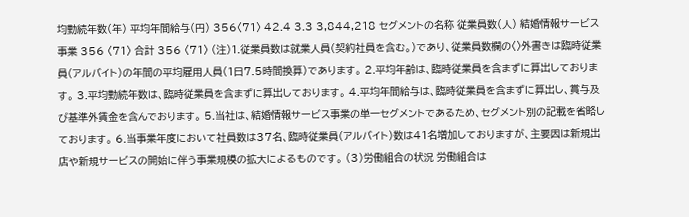均勤続年数(年) 平均年間給与(円) 356〈71〉 42.4 3.3 3,844,218 セグメントの名称 従業員数(人) 結婚情報サービス事業 356 〈71〉 合計 356 〈71〉 (注)1.従業員数は就業人員(契約社員を含む。)であり、従業員数欄の〈〉外書きは臨時従業員(アルバイト)の年間の平均雇用人員(1日7.5時間換算)であります。 2.平均年齢は、臨時従業員を含まずに算出しております。 3.平均勤続年数は、臨時従業員を含まずに算出しております。 4.平均年間給与は、臨時従業員を含まずに算出し、賞与及び基準外賃金を含んでおります。 5.当社は、結婚情報サービス事業の単一セグメントであるため、セグメント別の記載を省略しております。 6.当事業年度において社員数は37名、臨時従業員(アルバイト)数は41名増加しておりますが、主要因は新規出店や新規サービスの開始に伴う事業規模の拡大によるものです。 (3)労働組合の状況 労働組合は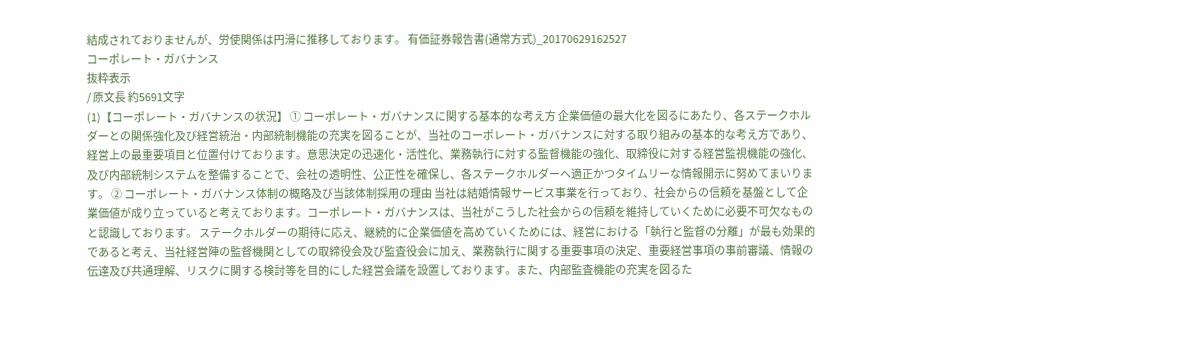結成されておりませんが、労使関係は円滑に推移しております。 有価証券報告書(通常方式)_20170629162527
コーポレート・ガバナンス
抜粋表示
/ 原文長 約5691文字
(1)【コーポレート・ガバナンスの状況】 ① コーポレート・ガバナンスに関する基本的な考え方 企業価値の最大化を図るにあたり、各ステークホルダーとの関係強化及び経営統治・内部統制機能の充実を図ることが、当社のコーポレート・ガバナンスに対する取り組みの基本的な考え方であり、経営上の最重要項目と位置付けております。意思決定の迅速化・活性化、業務執行に対する監督機能の強化、取締役に対する経営監視機能の強化、及び内部統制システムを整備することで、会社の透明性、公正性を確保し、各ステークホルダーヘ適正かつタイムリーな情報開示に努めてまいります。 ② コーポレート・ガバナンス体制の概略及び当該体制採用の理由 当社は結婚情報サービス事業を行っており、社会からの信頼を基盤として企業価値が成り立っていると考えております。コーポレート・ガバナンスは、当社がこうした社会からの信頼を維持していくために必要不可欠なものと認識しております。 ステークホルダーの期待に応え、継続的に企業価値を高めていくためには、経営における「執行と監督の分離」が最も効果的であると考え、当社経営陣の監督機関としての取締役会及び監査役会に加え、業務執行に関する重要事項の決定、重要経営事項の事前審議、情報の伝達及び共通理解、リスクに関する検討等を目的にした経営会議を設置しております。また、内部監査機能の充実を図るた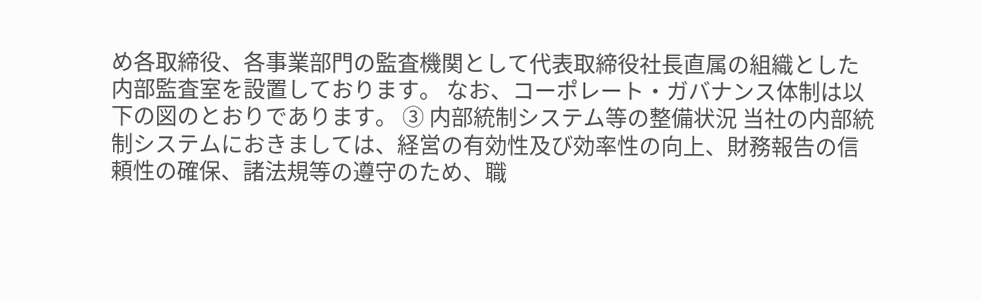め各取締役、各事業部門の監査機関として代表取締役社長直属の組織とした内部監査室を設置しております。 なお、コーポレート・ガバナンス体制は以下の図のとおりであります。 ③ 内部統制システム等の整備状況 当社の内部統制システムにおきましては、経営の有効性及び効率性の向上、財務報告の信頼性の確保、諸法規等の遵守のため、職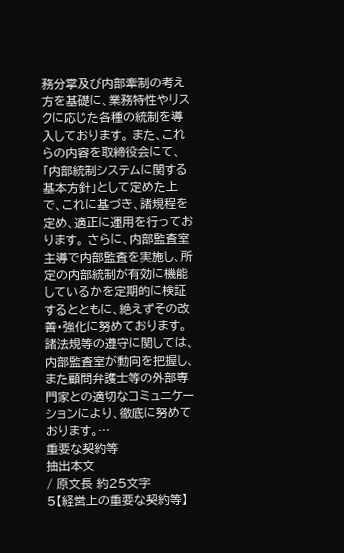務分掌及び内部牽制の考え方を基礎に、業務特性やリスクに応じた各種の統制を導入しております。 また、これらの内容を取締役会にて、「内部統制システムに関する基本方針」として定めた上で、これに基づき、諸規程を定め、適正に運用を行っております。 さらに、内部監査室主導で内部監査を実施し、所定の内部統制が有効に機能しているかを定期的に検証するとともに、絶えずその改善・強化に努めております。 諸法規等の遵守に関しては、内部監査室が動向を把握し、また顧問弁護士等の外部専門家との適切なコミュニケーションにより、徹底に努めております。…
重要な契約等
抽出本文
/ 原文長 約25文字
5【経営上の重要な契約等】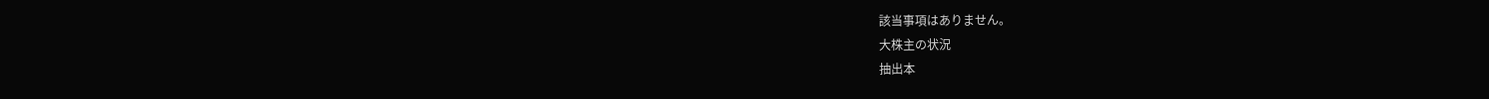該当事項はありません。
大株主の状況
抽出本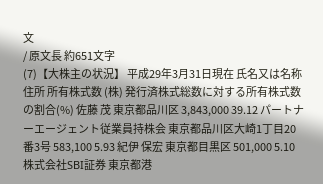文
/ 原文長 約651文字
(7)【大株主の状況】 平成29年3月31日現在 氏名又は名称 住所 所有株式数 (株) 発行済株式総数に対する所有株式数の割合(%) 佐藤 茂 東京都品川区 3,843,000 39.12 パートナーエージェント従業員持株会 東京都品川区大崎1丁目20番3号 583,100 5.93 紀伊 保宏 東京都目黒区 501,000 5.10 株式会社SBI証券 東京都港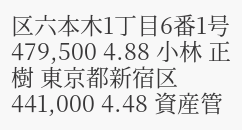区六本木1丁目6番1号 479,500 4.88 小林 正樹 東京都新宿区 441,000 4.48 資産管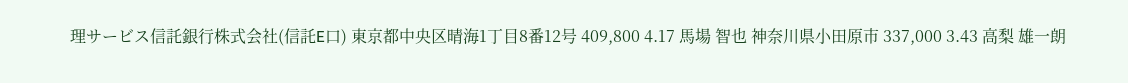理サービス信託銀行株式会社(信託E口) 東京都中央区晴海1丁目8番12号 409,800 4.17 馬場 智也 神奈川県小田原市 337,000 3.43 高梨 雄一朗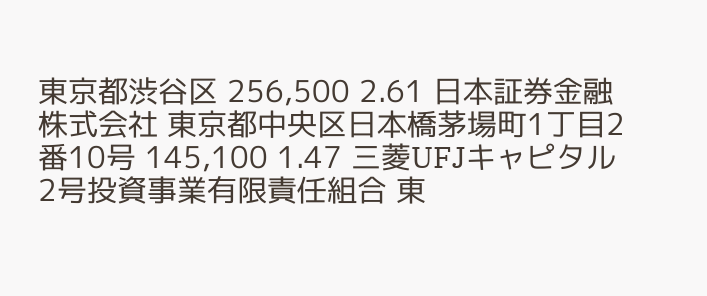東京都渋谷区 256,500 2.61 日本証券金融株式会社 東京都中央区日本橋茅場町1丁目2番10号 145,100 1.47 三菱UFJキャピタル2号投資事業有限責任組合 東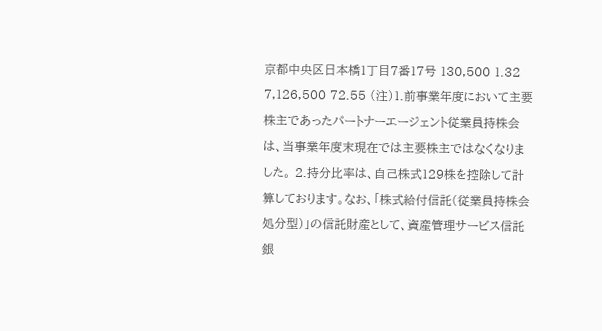京都中央区日本橋1丁目7番17号 130,500 1.32 7,126,500 72.55 (注)1.前事業年度において主要株主であったパートナーエージェント従業員持株会は、当事業年度末現在では主要株主ではなくなりました。 2.持分比率は、自己株式129株を控除して計算しております。なお、「株式給付信託(従業員持株会処分型)」の信託財産として、資産管理サービス信託銀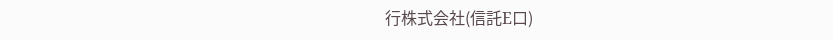行株式会社(信託E口)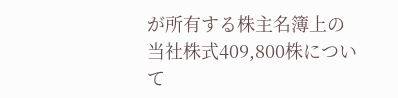が所有する株主名簿上の当社株式409,800株について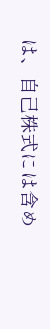は、自己株式には含め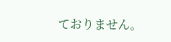ておりません。